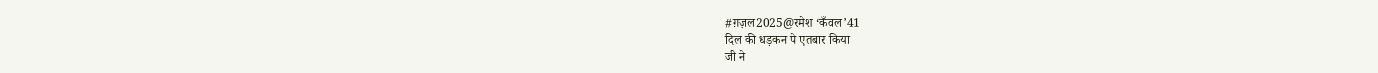#ग़ज़ल2025@रमेश ‘कँवल’41
दिल की धड़कन पे एतबार किया
जी ने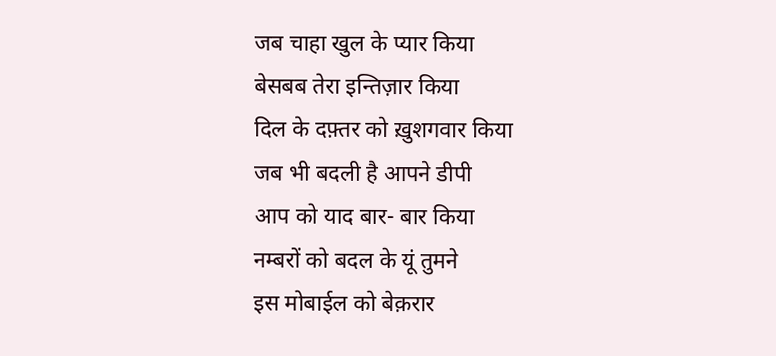जब चाहा खुल के प्यार किया
बेसबब तेरा इन्तिज़ार किया
दिल के दफ़्तर को ख़ुशगवार किया
जब भी बदली है आपने डीपी
आप को याद बार- बार किया
नम्बरों को बदल के यूं तुमने
इस मोबाईल को बेक़रार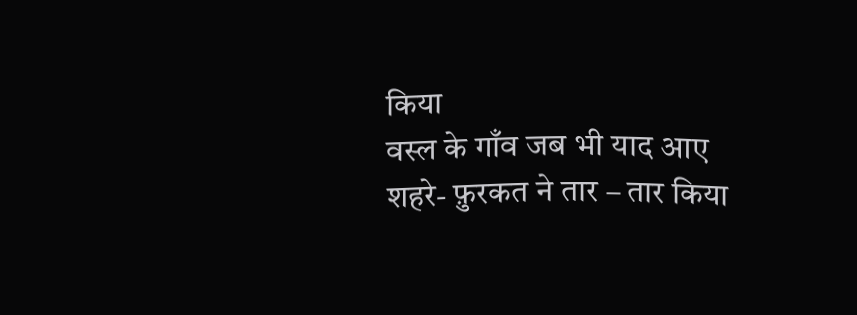किया
वस्ल के गाँव जब भी याद आए
शहरे- फ़ुरकत ने तार – तार किया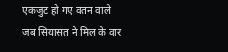एकजुट हो गए वतन वाले
जब सियासत ने मिल के वार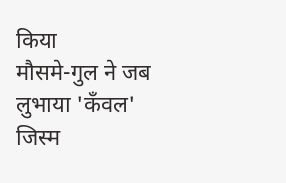किया
मौसमे-गुल ने जब लुभाया 'कँवल'
जिस्म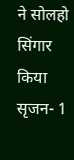ने सोलहो सिंगार किया
सृजन- 1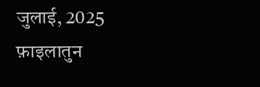जुलाई, 2025
फ़ाइलातुन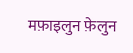मफ़ाइलुन फ़ेलुन